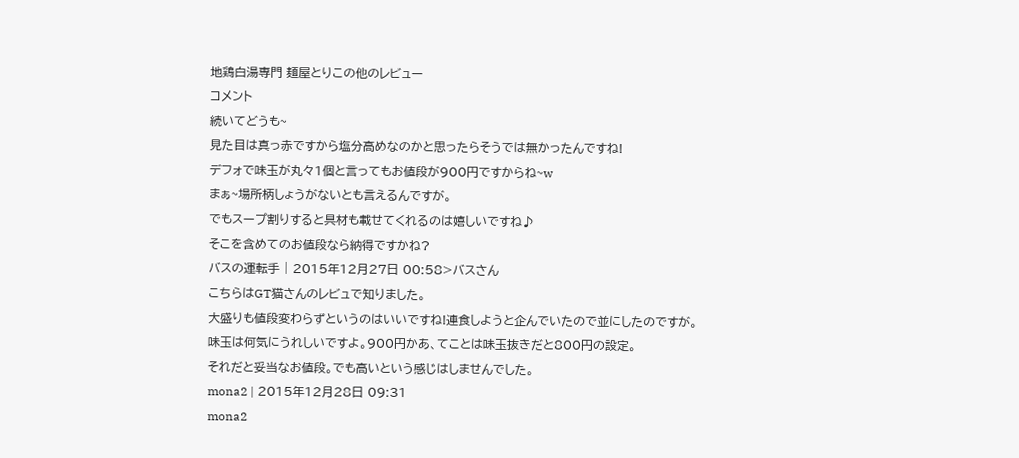地鶏白湯専門 麺屋とりこの他のレビュー
コメント
続いてどうも~
見た目は真っ赤ですから塩分高めなのかと思ったらそうでは無かったんですね!
デフォで味玉が丸々1個と言ってもお値段が900円ですからね~w
まぁ~場所柄しょうがないとも言えるんですが。
でもスープ割りすると具材も載せてくれるのは嬉しいですね♪
そこを含めてのお値段なら納得ですかね?
バスの運転手 | 2015年12月27日 00:58>バスさん
こちらはGT猫さんのレビュで知りました。
大盛りも値段変わらずというのはいいですね!連食しようと企んでいたので並にしたのですが。
味玉は何気にうれしいですよ。900円かあ、てことは味玉抜きだと800円の設定。
それだと妥当なお値段。でも高いという感じはしませんでした。
mona2 | 2015年12月28日 09:31
mona2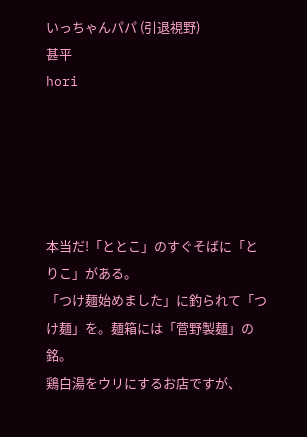いっちゃんパパ (引退視野)
甚平
hori





本当だ!「ととこ」のすぐそばに「とりこ」がある。
「つけ麺始めました」に釣られて「つけ麺」を。麺箱には「菅野製麺」の銘。
鶏白湯をウリにするお店ですが、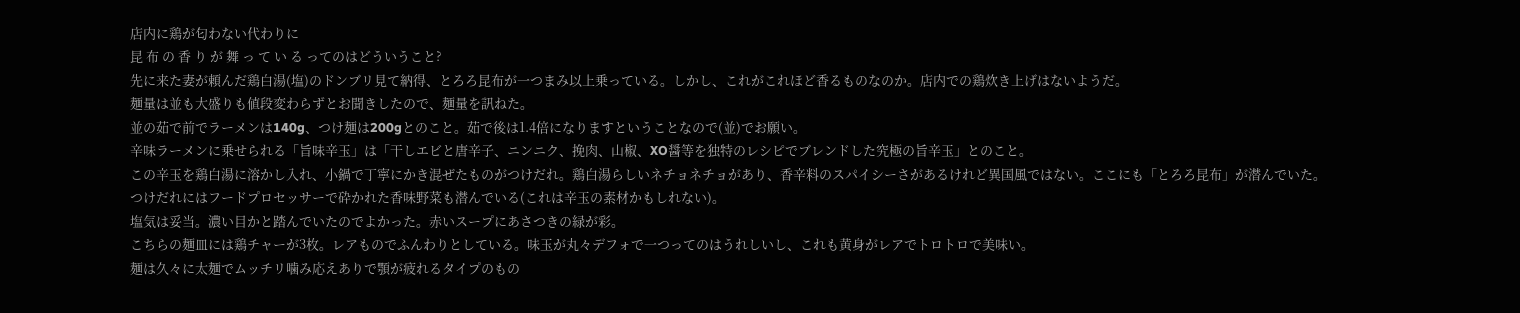店内に鶏が匂わない代わりに
昆 布 の 香 り が 舞 っ て い る ってのはどういうこと?
先に来た妻が頼んだ鶏白湯(塩)のドンブリ見て納得、とろろ昆布が一つまみ以上乗っている。しかし、これがこれほど香るものなのか。店内での鶏炊き上げはないようだ。
麺量は並も大盛りも値段変わらずとお聞きしたので、麺量を訊ねた。
並の茹で前でラーメンは140g、つけ麺は200gとのこと。茹で後は1.4倍になりますということなので(並)でお願い。
辛味ラーメンに乗せられる「旨味辛玉」は「干しエビと唐辛子、ニンニク、挽肉、山椒、XO醤等を独特のレシピでブレンドした究極の旨辛玉」とのこと。
この辛玉を鶏白湯に溶かし入れ、小鍋で丁寧にかき混ぜたものがつけだれ。鶏白湯らしいネチョネチョがあり、香辛料のスパイシーさがあるけれど異国風ではない。ここにも「とろろ昆布」が潜んでいた。
つけだれにはフードプロセッサーで砕かれた香味野菜も潜んでいる(これは辛玉の素材かもしれない)。
塩気は妥当。濃い目かと踏んでいたのでよかった。赤いスープにあさつきの緑が彩。
こちらの麺皿には鶏チャーが3枚。レアものでふんわりとしている。味玉が丸々デフォで一つってのはうれしいし、これも黄身がレアでトロトロで美味い。
麺は久々に太麺でムッチリ噛み応えありで顎が疲れるタイプのもの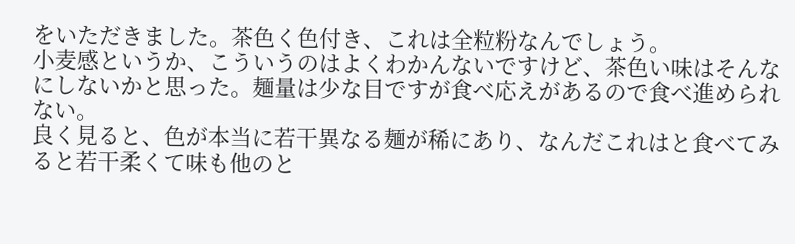をいただきました。茶色く色付き、これは全粒粉なんでしょう。
小麦感というか、こういうのはよくわかんないですけど、茶色い味はそんなにしないかと思った。麺量は少な目ですが食べ応えがあるので食べ進められない。
良く見ると、色が本当に若干異なる麺が稀にあり、なんだこれはと食べてみると若干柔くて味も他のと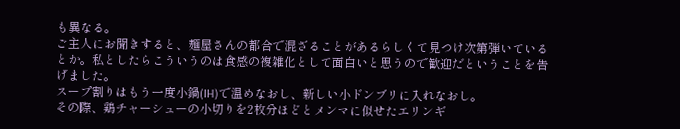も異なる。
ご主人にお聞きすると、麺屋さんの都合で混ざることがあるらしくて見つけ次第弾いているとか。私としたらこういうのは食感の複雑化として面白いと思うので歓迎だということを告げました。
スープ割りはもう一度小鍋(IH)で温めなおし、新しい小ドンブリに入れなおし。
その際、鶏チャーシューの小切りを2枚分ほどとメンマに似せたエリンギ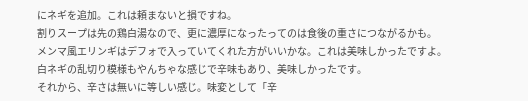にネギを追加。これは頼まないと損ですね。
割りスープは先の鶏白湯なので、更に濃厚になったってのは食後の重さにつながるかも。
メンマ風エリンギはデフォで入っていてくれた方がいいかな。これは美味しかったですよ。
白ネギの乱切り模様もやんちゃな感じで辛味もあり、美味しかったです。
それから、辛さは無いに等しい感じ。味変として「辛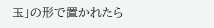玉」の形で置かれたら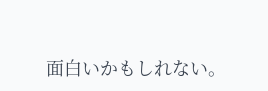面白いかもしれない。